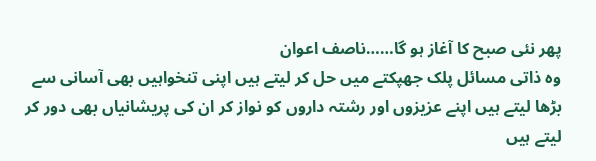پھر نئی صبح کا آغاز ہو گا……ناصف اعوان
وہ ذاتی مسائل پلک جھپکتے میں حل کر لیتے ہیں اپنی تنخواہیں بھی آسانی سے بڑھا لیتے ہیں اپنے عزیزوں اور رشتہ داروں کو نواز کر ان کی پریشانیاں بھی دور کر لیتے ہیں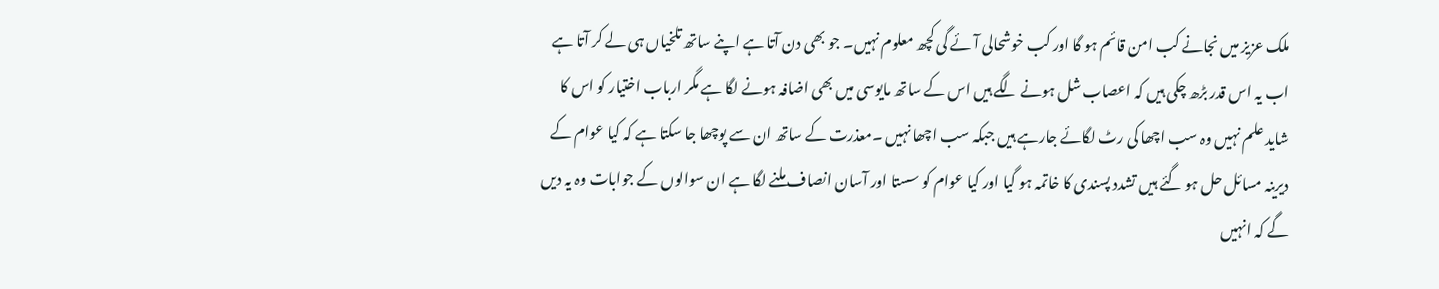ملک عزیز میں نجانے کب امن قائم ہو گا اور کب خوشحالی آئے گی کچھ معلوم نہیں۔ جو بھی دن آتا ہے اپنے ساتھ تلخیاں ہی لے کر آتا ہے اب یہ اس قدر بڑھ چکی ہیں کہ اعصاب شل ہونے لگے ہیں اس کے ساتھ مایوسی میں بھی اضافہ ہونے لگا ہے مگر ارباب اختیار کو اس کا شاید علم نہیں وہ سب اچھا کی رٹ لگائے جارہے ہیں جبکہ سب اچھا نہیں ۔معذرت کے ساتھ ان سے پوچھا جا سکتا ہے کہ کیا عوام کے دیرینہ مسائل حل ہو گئے ہیں تشدد پسندی کا خاتمہ ہو گیا اور کیا عوام کو سستا اور آسان انصاف ملنے لگا ہے ان سوالوں کے جوابات وہ یہ دیں گے کہ انہیں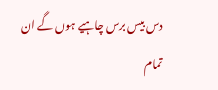دس بیس برس چاہیے ہوں گے ان تمام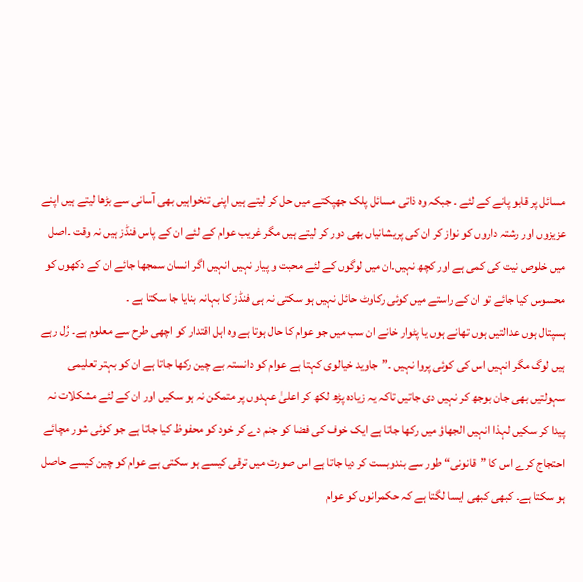مسائل پر قابو پانے کے لئے ۔ جبکہ وہ ذاتی مسائل پلک جھپکتے میں حل کر لیتے ہیں اپنی تنخواہیں بھی آسانی سے بڑھا لیتے ہیں اپنے عزیزوں اور رشتہ داروں کو نواز کر ان کی پریشانیاں بھی دور کر لیتے ہیں مگر غریب عوام کے لئے ان کے پاس فنڈز ہیں نہ وقت ۔اصل میں خلوص نیت کی کمی ہے اور کچھ نہیں۔ان میں لوگوں کے لئے محبت و پیار نہیں انہیں اگر انسان سمجھا جائے ان کے دکھوں کو محسوس کیا جائے تو ان کے راستے میں کوئی رکاوٹ حائل نہیں ہو سکتی نہ ہی فنڈز کا بہانہ بنایا جا سکتا ہے ۔
ہسپتال ہوں عدالتیں ہوں تھانے ہوں یا پٹوار خانے ان سب میں جو عوام کا حال ہوتا ہے وہ اہل اقتدار کو اچھی طرح سے معلوم ہے۔ رُل رہے ہیں لوگ مگر انہیں اس کی کوئی پروا نہیں ۔”جاوید خیالوی کہتا ہے عوام کو دانستہ بے چین رکھا جاتا ہے ان کو بہتر تعلیمی سہولتیں بھی جان بوجھ کر نہیں دی جاتیں تاکہ یہ زیادہ پڑھ لکھ کر اعلیٰ عہدوں پر متمکن نہ ہو سکیں اور ان کے لئے مشکلات نہ پیدا کر سکیں لہذا انہیں الجھاؤ میں رکھا جاتا ہے ایک خوف کی فضا کو جنم دے کر خود کو محفوظ کیا جاتا ہے جو کوئی شور مچائے احتجاج کرے اس کا ”قانونی“ طور سے بندوبست کر دیا جاتا ہے اس صورت میں ترقی کیسے ہو سکتی ہے عوام کو چین کیسے حاصل ہو سکتا ہے۔ کبھی کبھی ایسا لگتا ہے کہ حکمرانوں کو عوام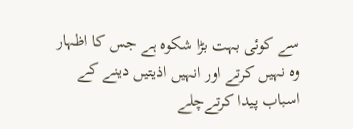سے کوئی بہت بڑا شکوہ ہے جس کا اظہار وہ نہیں کرتے اور انہیں اذیتیں دینے کے اسباب پیدا کرتےچلے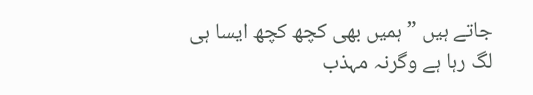جاتے ہیں ” ہمیں بھی کچھ کچھ ایسا ہی لگ رہا ہے وگرنہ مہذب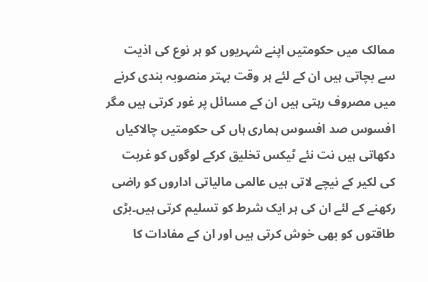ممالک میں حکومتیں اپنے شہریوں کو ہر نوع کی اذیت سے بچاتی ہیں ان کے لئے ہر وقت بہتر منصوبہ بندی کرنے میں مصروف رہتی ہیں ان کے مسائل پر غور کرتی ہیں مگر افسوس صد افسوس ہماری ہاں کی حکومتیں چالاکیاں دکھاتی ہیں نت نئے ٹیکس تخلیق کرکے لوگوں کو غربت کی لکیر کے نیچے لاتی ہیں عالمی مالیاتی اداروں کو راضی رکھنے کے لئے ان کی ہر ایک شرط کو تسلیم کرتی ہیں۔بڑی طاقتوں کو بھی خوش کرتی ہیں اور ان کے مفادات کا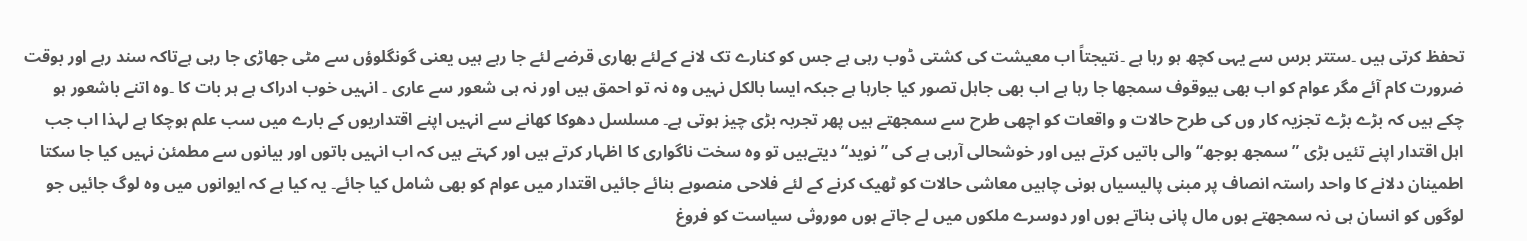تحفظ کرتی ہیں ۔ستتر برس سے یہی کچھ ہو رہا ہے ۔نتیجتاً اب معیشت کی کشتی ڈوب رہی ہے جس کو کنارے تک لانے کےلئے بھاری قرضے لئے جا رہے ہیں یعنی گونگلوؤں سے مٹی جھاڑی جا رہی ہےتاکہ سند رہے اور بوقت ضرورت کام آئے مگر عوام کو اب بھی بیوقوف سمجھا جا رہا ہے اب بھی جاہل تصور کیا جارہا ہے جبکہ ایسا بالکل نہیں وہ نہ تو احمق ہیں اور نہ ہی شعور سے عاری ۔ انہیں خوب ادراک ہے ہر بات کا ۔وہ اتنے باشعور ہو چکے ہیں کہ بڑے بڑے تجزیہ کار وں کی طرح حالات و واقعات کو اچھی طرح سے سمجھتے ہیں پھر تجربہ بڑی چیز ہوتی ہے۔ مسلسل دھوکا کھانے سے انہیں اپنے اقتداریوں کے بارے میں سب علم ہوچکا ہے لہذا اب جب اہل اقتدار اپنے تئیں بڑی ”سمجھ بوجھ“ والی باتیں کرتے ہیں اور خوشحالی آرہی ہے کی ”نوید“ دیتےہیں تو وہ سخت ناگواری کا اظہار کرتے ہیں اور کہتے ہیں کہ اب انہیں باتوں اور بیانوں سے مطمئن نہیں کیا جا سکتا اطمینان دلانے کا واحد راستہ انصاف پر مبنی پالیسیاں ہونی چاہیں معاشی حالات کو ٹھیک کرنے کے لئے فلاحی منصوبے بنائے جائیں اقتدار میں عوام کو بھی شامل کیا جائے۔ یہ کیا ہے کہ ایوانوں میں وہ لوگ جائیں جو لوگوں کو انسان ہی نہ سمجھتے ہوں مال پانی بناتے ہوں اور دوسرے ملکوں میں لے جاتے ہوں موروثی سیاست کو فروغ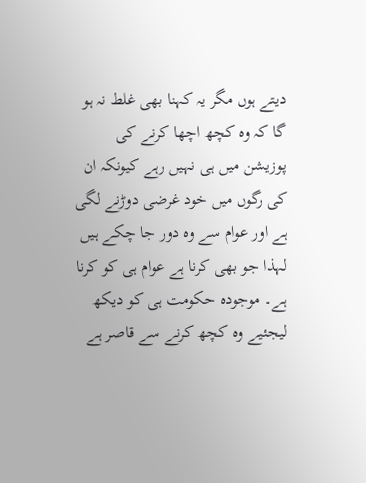دیتے ہوں مگر یہ کہنا بھی غلط نہ ہو گا کہ وہ کچھ اچھا کرنے کی پوزیشن میں ہی نہیں رہے کیونکہ ان کی رگوں میں خود غرضی دوڑنے لگی ہے اور عوام سے وہ دور جا چکے ہیں لہذا جو بھی کرنا ہے عوام ہی کو کرنا ہے۔ موجودہ حکومت ہی کو دیکھ لیجئیے وہ کچھ کرنے سے قاصر ہے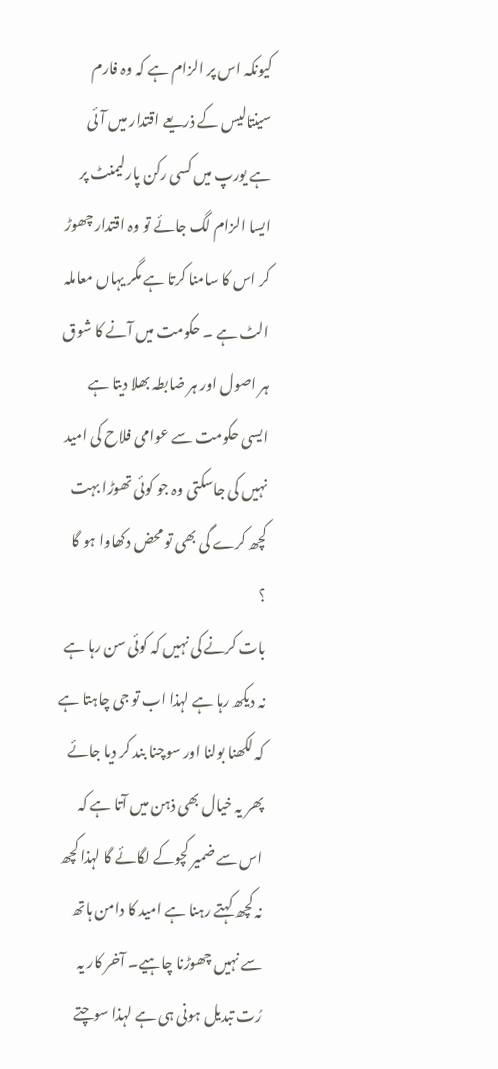کیونکہ اس پر الزام ہے کہ وہ فارم سینتالیس کے ذریعے اقتدار میں آئی ہے یورپ میں کسی رکن پارلیمنٹ پر ایسا الزام لگ جائے تو وہ اقتدار چھوڑ کر اس کا سامنا کرتا ہے مگر یہاں معاملہ الٹ ہے ۔ حکومت میں آنے کا شوق ہر اصول اور ہر ضابطہ بھلا دیتا ہے ایسی حکومت سے عوامی فلاح کی امید نہیں کی جاسکتی وہ جو کوئی تھوڑا بہت کچھ کرے گی بھی تو محض دکھاوا ہو گا ؟
بات کرنے کی نہیں کہ کوئی سن رہا ہے نہ دیکھ رہا ہے لہذا اب تو جی چاہتا ہے کہ لکھنا بولنا اور سوچنا بند کر دیا جائے پھر یہ خیال بھی ذہن میں آتا ہے کہ اس سے ضمیر کچوکے لگائے گا لہذا کچھ نہ کچھ کہتے رہنا ہے امید کا دامن ہاتھ سے نہیں چھوڑنا چاہیے۔ آخر کار یہ رُت تبدیل ہونی ہی ہے لہذا سوچتے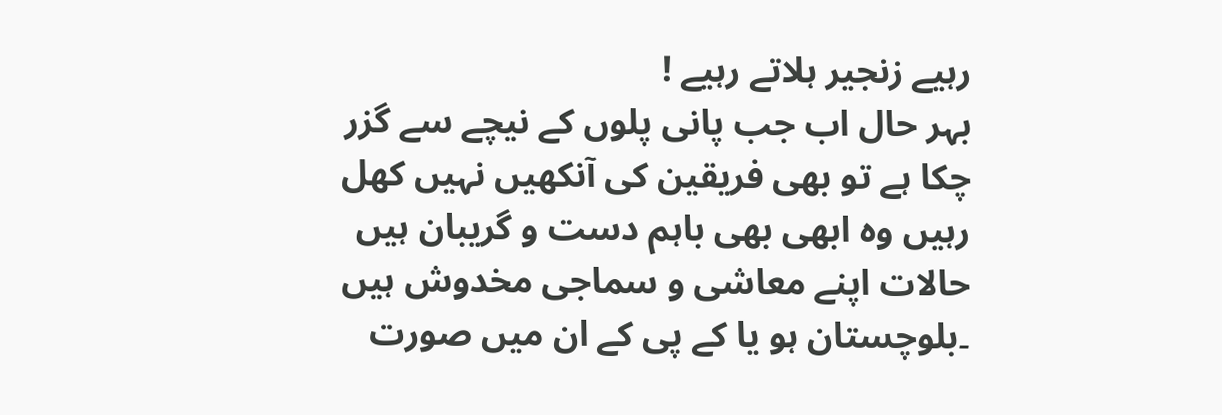رہیے زنجیر ہلاتے رہیے !
بہر حال اب جب پانی پلوں کے نیچے سے گزر چکا ہے تو بھی فریقین کی آنکھیں نہیں کھل رہیں وہ ابھی بھی باہم دست و گریبان ہیں حالات اپنے معاشی و سماجی مخدوش ہیں ۔بلوچستان ہو یا کے پی کے ان میں صورت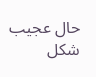حال عجیب شکل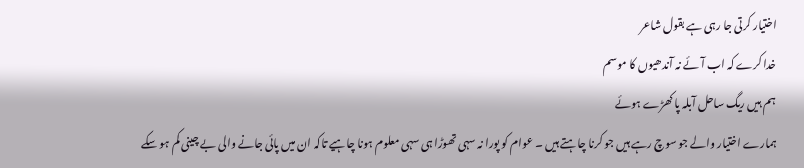اختیار کرتی جا رہی ہے بقول شاعر
خدا کرے کہ اب آئے نہ آندھیوں کا موسم
ہم ہیں ریگ ساحل آبلہ پا کھڑے ہوئے
ہمارے اختیار والے جو سوچ رہے ہیں جو کرنا چاہتے ہیں ۔ عوام کو پورا نہ سہی تھوڑا ہی سہی معلوم ہونا چاہیے تاکہ ان میں پائی جانے والی بے چینی کم ہو سکے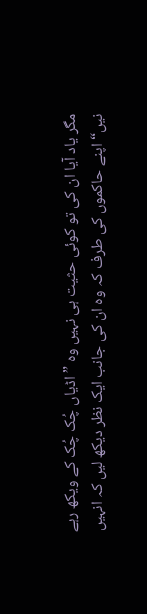مگر یاد آیا ان کی تو کوئی حثیت ہی نہیں وہ ” اڈیاں چُک چُک کے ویکھ رہے نیں“اپنے حاکموں کی طرف کہ وہ ان کی جانب ایک نظر دیکھ لیں کہ انہیں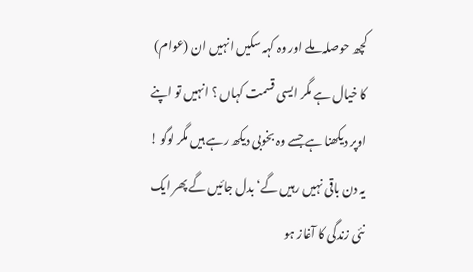کچھ حوصلہ ملے اور وہ کہہ سکیں انہیں ان (عوام) کا خیال ہے مگر ایسی قسمت کہاں ؟ انہیں تو اپنے اوپر دیکھنا ہے جسے وہ بخوبی دیکھ رہے ہیں مگر لوگو ! یہ دن باقی نہیں رہیں گے‘ بدل جائیں گے پھر ایک نئی زندگی کا آغاز ہو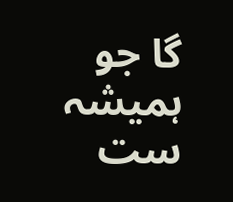گا جو ہمیشہ ست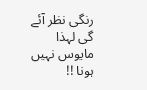رنگی نظر آئے گی لہذا مایوس نہیں ہونا !!